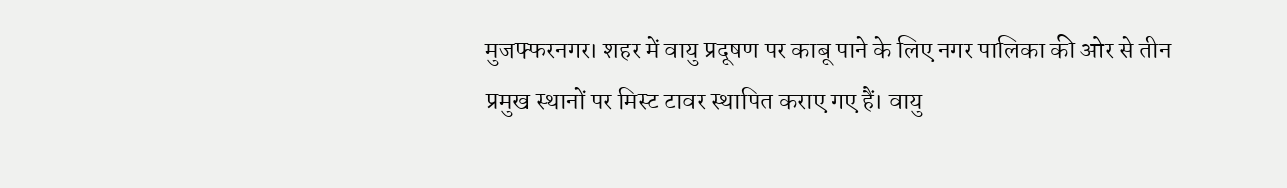मुजफ्फरनगर। शहर में वायु प्रदूषण पर काबू पाने के लिए नगर पालिका की ओर से तीन प्रमुख स्थानों पर मिस्ट टावर स्थापित कराए गए हैं। वायु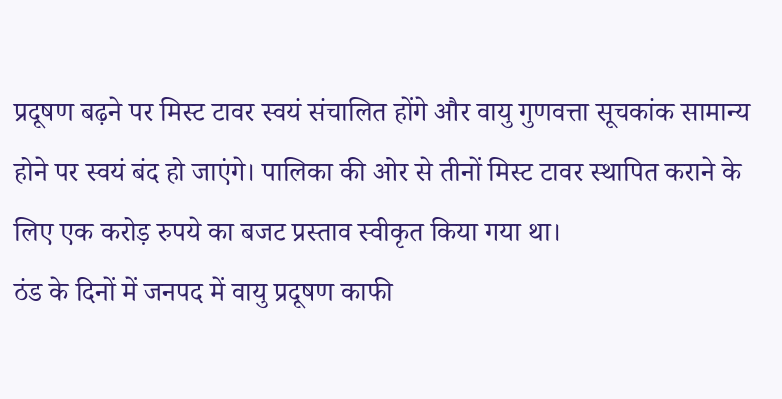प्रदूषण बढ़ने पर मिस्ट टावर स्वयं संचालित होंगे और वायु गुणवत्ता सूचकांक सामान्य होने पर स्वयं बंद हो जाएंगे। पालिका की ओर से तीनों मिस्ट टावर स्थापित कराने के लिए एक करोड़ रुपये का बजट प्रस्ताव स्वीकृत किया गया था।
ठंड के दिनों में जनपद में वायु प्रदूषण काफी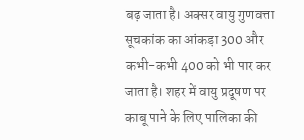बढ़ जाता है। अक्सर वायु गुणवत्ता सूचकांक का आंकड़ा 300 और कभी-कभी 400 को भी पार कर जाता है। शहर में वायु प्रदूषण पर काबू पाने के लिए पालिका की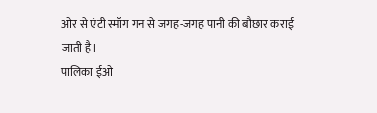ओर से एंटी स्मॉग गन से जगह-जगह पानी की बौछार कराई जाती है।
पालिका ईओ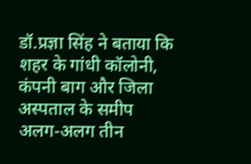डॉ.प्रज्ञा सिंह ने बताया कि शहर के गांधी कॉलोनी, कंपनी बाग और जिला अस्पताल के समीप अलग-अलग तीन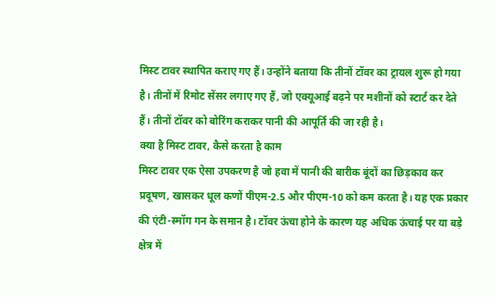मिस्ट टावर स्थापित कराए गए हैं। उन्होंने बताया कि तीनों टॉवर का ट्रायल शुरू हो गया है। तीनों में रिमोट सेंसर लगाए गए हैं, जो एक्यूआई बढ़ने पर मशीनों को स्टार्ट कर देते हैं। तीनों टॉवर को बोरिंग कराकर पानी की आपूर्ति की जा रही है।
क्या है मिस्ट टावर, कैसे करता है काम
मिस्ट टावर एक ऐसा उपकरण है जो हवा में पानी की बारीक बूंदों का छिड़काव कर प्रदूषण, खासकर धूल कणों पीएम-2.5 और पीएम-10 को कम करता है। यह एक प्रकार की एंटी-स्मॉग गन के समान है। टॉवर ऊंचा होने के कारण यह अधिक ऊंचाई पर या बड़े क्षेत्र में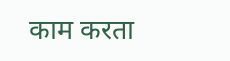काम करता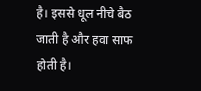है। इससे धूल नीचे बैठ जाती है और हवा साफ होती है।